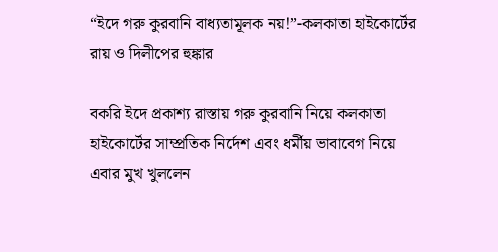“ইদে গরু কুরবানি বাধ্যতামূলক নয়!”-কলকাতা হাইকোর্টের রায় ও দিলীপের হুঙ্কার

বকরি ইদে প্রকাশ্য রাস্তায় গরু কুরবানি নিয়ে কলকাতা হাইকোর্টের সাম্প্রতিক নির্দেশ এবং ধর্মীয় ভাবাবেগ নিয়ে এবার মুখ খুললেন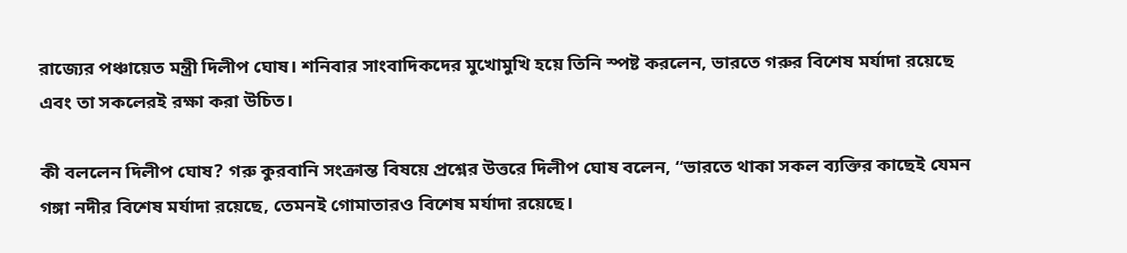রাজ্যের পঞ্চায়েত মন্ত্রী দিলীপ ঘোষ। শনিবার সাংবাদিকদের মুখোমুখি হয়ে তিনি স্পষ্ট করলেন, ভারতে গরুর বিশেষ মর্যাদা রয়েছে এবং তা সকলেরই রক্ষা করা উচিত।

কী বললেন দিলীপ ঘোষ? গরু কুরবানি সংক্রান্ত বিষয়ে প্রশ্নের উত্তরে দিলীপ ঘোষ বলেন, “ভারতে থাকা সকল ব্যক্তির কাছেই যেমন গঙ্গা নদীর বিশেষ মর্যাদা রয়েছে, তেমনই গোমাতারও বিশেষ মর্যাদা রয়েছে।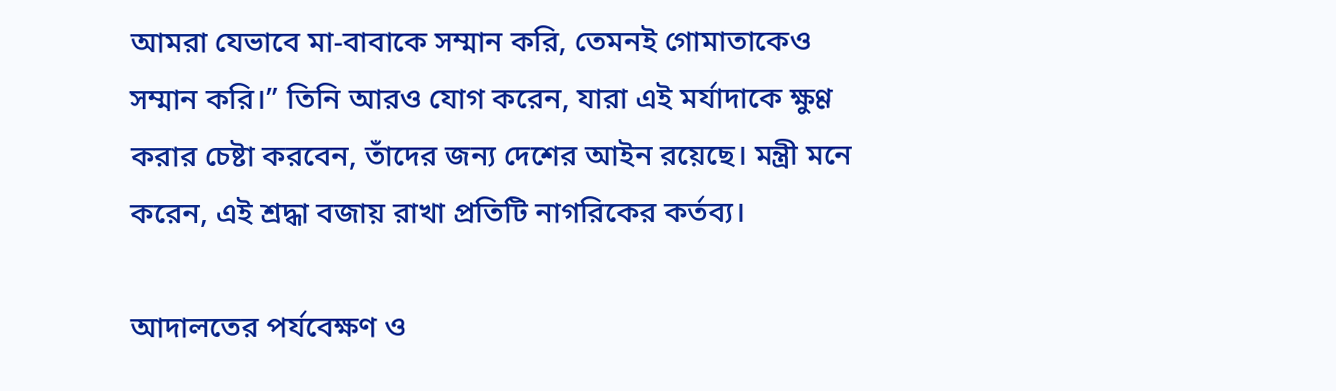আমরা যেভাবে মা-বাবাকে সম্মান করি, তেমনই গোমাতাকেও সম্মান করি।” তিনি আরও যোগ করেন, যারা এই মর্যাদাকে ক্ষুণ্ণ করার চেষ্টা করবেন, তাঁদের জন্য দেশের আইন রয়েছে। মন্ত্রী মনে করেন, এই শ্রদ্ধা বজায় রাখা প্রতিটি নাগরিকের কর্তব্য।

আদালতের পর্যবেক্ষণ ও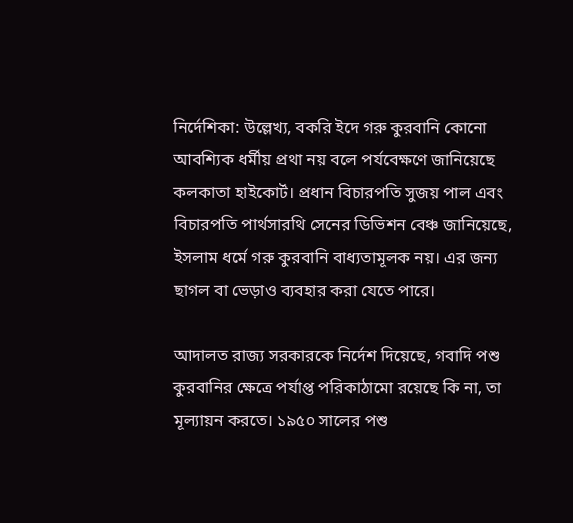নির্দেশিকা: উল্লেখ্য, বকরি ইদে গরু কুরবানি কোনো আবশ্যিক ধর্মীয় প্রথা নয় বলে পর্যবেক্ষণে জানিয়েছে কলকাতা হাইকোর্ট। প্রধান বিচারপতি সুজয় পাল এবং বিচারপতি পার্থসারথি সেনের ডিভিশন বেঞ্চ জানিয়েছে, ইসলাম ধর্মে গরু কুরবানি বাধ্যতামূলক নয়। এর জন্য ছাগল বা ভেড়াও ব্যবহার করা যেতে পারে।

আদালত রাজ্য সরকারকে নির্দেশ দিয়েছে, গবাদি পশু কুরবানির ক্ষেত্রে পর্যাপ্ত পরিকাঠামো রয়েছে কি না, তা মূল্যায়ন করতে। ১৯৫০ সালের পশু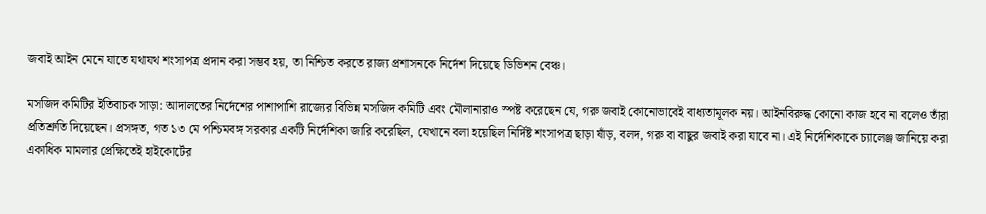জবাই আইন মেনে যাতে যথাযথ শংসাপত্র প্রদান করা সম্ভব হয়, তা নিশ্চিত করতে রাজ্য প্রশাসনকে নির্দেশ দিয়েছে ডিভিশন বেঞ্চ।

মসজিদ কমিটির ইতিবাচক সাড়া: আদালতের নির্দেশের পাশাপাশি রাজ্যের বিভিন্ন মসজিদ কমিটি এবং মৌলানারাও স্পষ্ট করেছেন যে, গরু জবাই কোনোভাবেই বাধ্যতামূলক নয়। আইনবিরুদ্ধ কোনো কাজ হবে না বলেও তাঁরা প্রতিশ্রুতি দিয়েছেন। প্রসঙ্গত, গত ১৩ মে পশ্চিমবঙ্গ সরকার একটি নির্দেশিকা জারি করেছিল, যেখানে বলা হয়েছিল নির্দিষ্ট শংসাপত্র ছাড়া ষাঁড়, বলদ, গরু বা বাছুর জবাই করা যাবে না। এই নির্দেশিকাকে চ্যালেঞ্জ জানিয়ে করা একাধিক মামলার প্রেক্ষিতেই হাইকোর্টের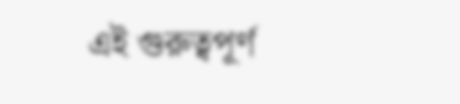এই গুরুত্বপূর্ণ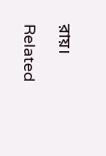রায়।

Related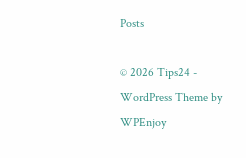Posts

© 2026 Tips24 - WordPress Theme by WPEnjoy